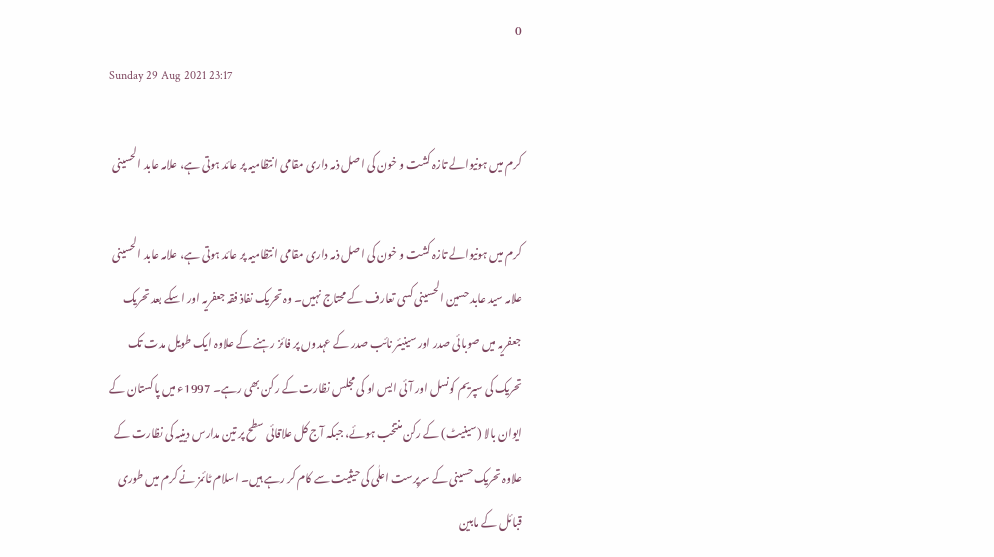0
Sunday 29 Aug 2021 23:17

کرم میں ہونیوالے تازہ کشت و خون کی اصل ذمہ داری مقامی انتظامیہ پر عائد ہوتی ہے، علامہ عابد الحسینی

کرم میں ہونیوالے تازہ کشت و خون کی اصل ذمہ داری مقامی انتظامیہ پر عائد ہوتی ہے، علامہ عابد الحسینی
علامہ سید عابد حسین الحسینی کسی تعارف کے محتاج نہیں۔ وہ تحریک نفاذ فقہ جعفریہ اور اسکے بعد تحریک جعفریہ میں صوبائی صدر اور سینیئر نائب صدر کے عہدوں پر فائز رہنے کے علاوہ ایک طویل مدت تک تحریک کی سپریم کونسل اور آئی ایس او کی مجلس نظارت کے رکن بھی رہے۔ 1997ء میں پاکستان کے ایوان بالا (سینیٹ) کے رکن منتخب ہوئے، جبکہ آج کل علاقائی سطح پر تین مدارس دینیہ کی نظارت کے علاوہ تحریک حسینی کے سرپرست اعلٰی کی حیثیت سے کام کر رہے ہیں۔ اسلام ٹائمز نے کرم میں طوری قبائل کے مابین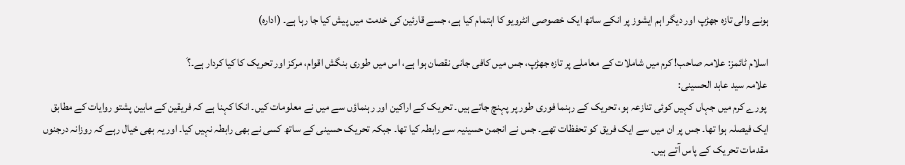ہونے والی تازہ جھڑپ اور دیگر اہم ایشوز پر انکے ساتھ ایک خصوصی انٹرویو کا اہتمام کیا ہے، جسے قارئین کی خدمت میں پیش کیا جا رہا ہے۔ (ادارہ)

اسلام ٹائمز: علامہ صاحب! کرم میں شاملات کے معاملے پر تازہ جھڑپ، جس میں کافی جانی نقصان ہوا ہے، اس میں طوری بنگش اقوام، مرکز اور تحریک کا کیا کردار ہے۔؟َ
علامہ سید عابد الحسینی:
 پورے کرم میں جہاں کہیں کوئی تنازعہ ہو، تحریک کے رہنما فوری طور پر پہنچ جاتے ہیں۔ تحریک کے اراکین اور رہنماؤں سے میں نے معلومات کیں۔ انکا کہنا ہے کہ فریقین کے مابین پشتو روایات کے مطابق ایک فیصلہ ہوا تھا۔ جس پر ان میں سے ایک فریق کو تحفظات تھے۔ جس نے انجمن حسینیہ سے رابطہ کیا تھا۔ جبکہ تحریک حسینی کے ساتھ کسی نے بھی رابطہ نہیں کیا۔ اور یہ بھی خیال رہے کہ روزانہ درجنوں مقدمات تحریک کے پاس آتے ہیں۔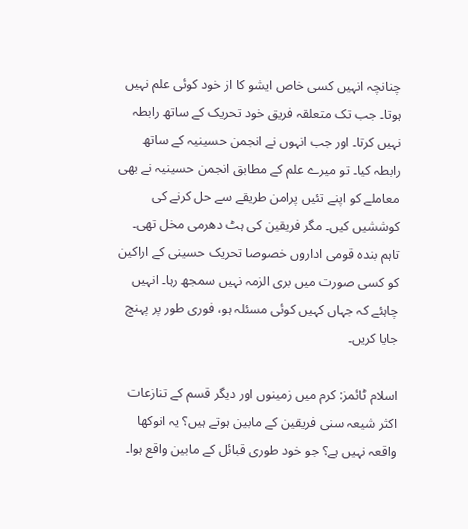چنانچہ انہیں کسی خاص ایشو کا از خود کوئی علم نہیں ہوتا۔ جب تک متعلقہ فریق خود تحریک کے ساتھ رابطہ نہیں کرتا۔ اور جب انہوں نے انجمن حسینیہ کے ساتھ رابطہ کیا۔ تو میرے علم کے مطابق انجمن حسینیہ نے بھی معاملے کو اپنے تئیں پرامن طریقے سے حل کرنے کی کوششیں کیں۔ مگر فریقین کی ہٹ دھرمی مخل تھی۔ تاہم بندہ قومی اداروں خصوصا تحریک حسینی کے اراکین کو کسی صورت میں بری الزمہ نہیں سمجھ رہا۔ انہیں چاہئے کہ جہاں کہیں کوئی مسئلہ ہو، فوری طور پر پہنچ جایا کریں۔

اسلام ٹائمز: کرم میں زمینوں اور دیگر قسم کے تنازعات اکثر شیعہ سنی فریقین کے مابین ہوتے ہیں؟ یہ انوکھا واقعہ نہیں ہے؟ جو خود طوری قبائل کے مابین واقع ہوا۔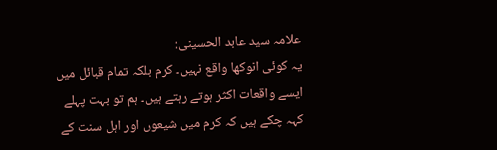علامہ سید عابد الحسینی:
یہ کوئی انوکھا واقع نہیں۔ کرم بلکہ تمام قبائل میں ایسے واقعات اکثر ہوتے رہتے ہیں۔ ہم تو بہت پہلے کہہ چکے ہیں کہ کرم میں شیعوں اور اہل سنت کے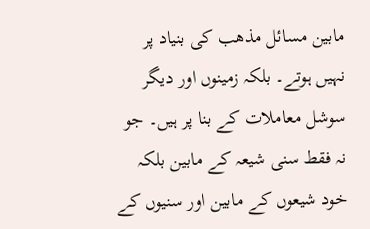مابین مسائل مذھب کی بنیاد پر نہیں ہوتے۔ بلکہ زمینوں اور دیگر سوشل معاملات کے بنا پر ہیں۔ جو نہ فقط سنی شیعہ کے مابین بلکہ خود شیعوں کے مابین اور سنیوں کے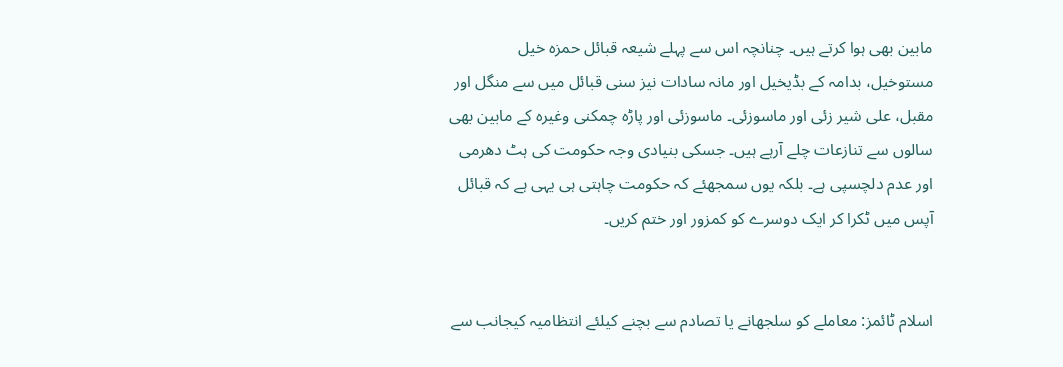مابین بھی ہوا کرتے ہیں۔ چنانچہ اس سے پہلے شیعہ قبائل حمزہ خیل مستوخیل، بدامہ کے بڈیخیل اور مانہ سادات نیز سنی قبائل میں سے منگل اور مقبل، علی شیر زئی اور ماسوزئی۔ ماسوزئی اور پاڑہ چمکنی وغیرہ کے مابین بھی سالوں سے تنازعات چلے آرہے ہیں۔ جسکی بنیادی وجہ حکومت کی ہٹ دھرمی اور عدم دلچسپی ہے۔ بلکہ یوں سمجھئے کہ حکومت چاہتی ہی یہی ہے کہ قبائل آپس میں ٹکرا کر ایک دوسرے کو کمزور اور ختم کریں۔


اسلام ٹائمز: معاملے کو سلجھانے یا تصادم سے بچنے کیلئے انتظامیہ کیجانب سے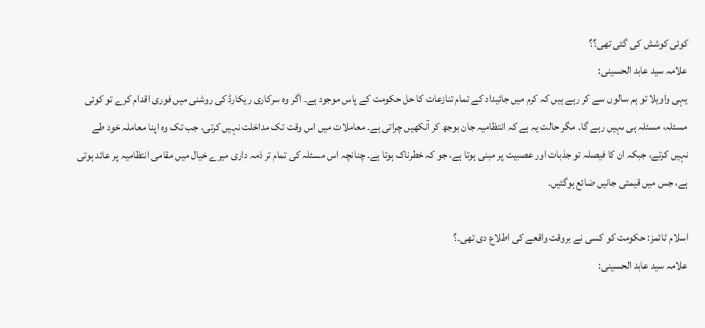کوئی کوشش کی گئی تھی؟؟
علامہ سید عابد الحسینی:
یہی واویلا تو ہم سالوں سے کر رہے ہیں کہ کرم میں جائیداد کے تمام تنازعات کا حل حکومت کے پاس موجود ہے۔ اگر وہ سرکاری ریکارڈ کی روشنی میں فوری اقدام کرے تو کوئی مسئلہ، مسئلہ ہی ںہیں رہے گا۔ مگر حالت یہ ہے کہ انتظامیہ جان بوجھ کر آنکھیں چراتی ہے۔ معاملات میں اس وقت تک مداخلت نہیں کرتی، جب تک وہ اپنا معاملہ خود طے نہیں کرتے، جبکہ ان کا فیصلہ تو جذبات اور عصبیت پر مبنی ہوتا ہے، جو کہ خطرناک ہوتا ہے۔ چنانچہ اس مسئلہ کی تمام تر ذمہ داری میرے خیال میں مقامی انتظامیہ پر عائد ہوتی ہے، جس میں قیمتی جانیں ضائع ہوگئیں۔

اسلام ٹائمز: حکومت کو کسی نے بروقت واقعے کی اطلاع دی تھی۔؟
علامہ سید عابد الحسینی: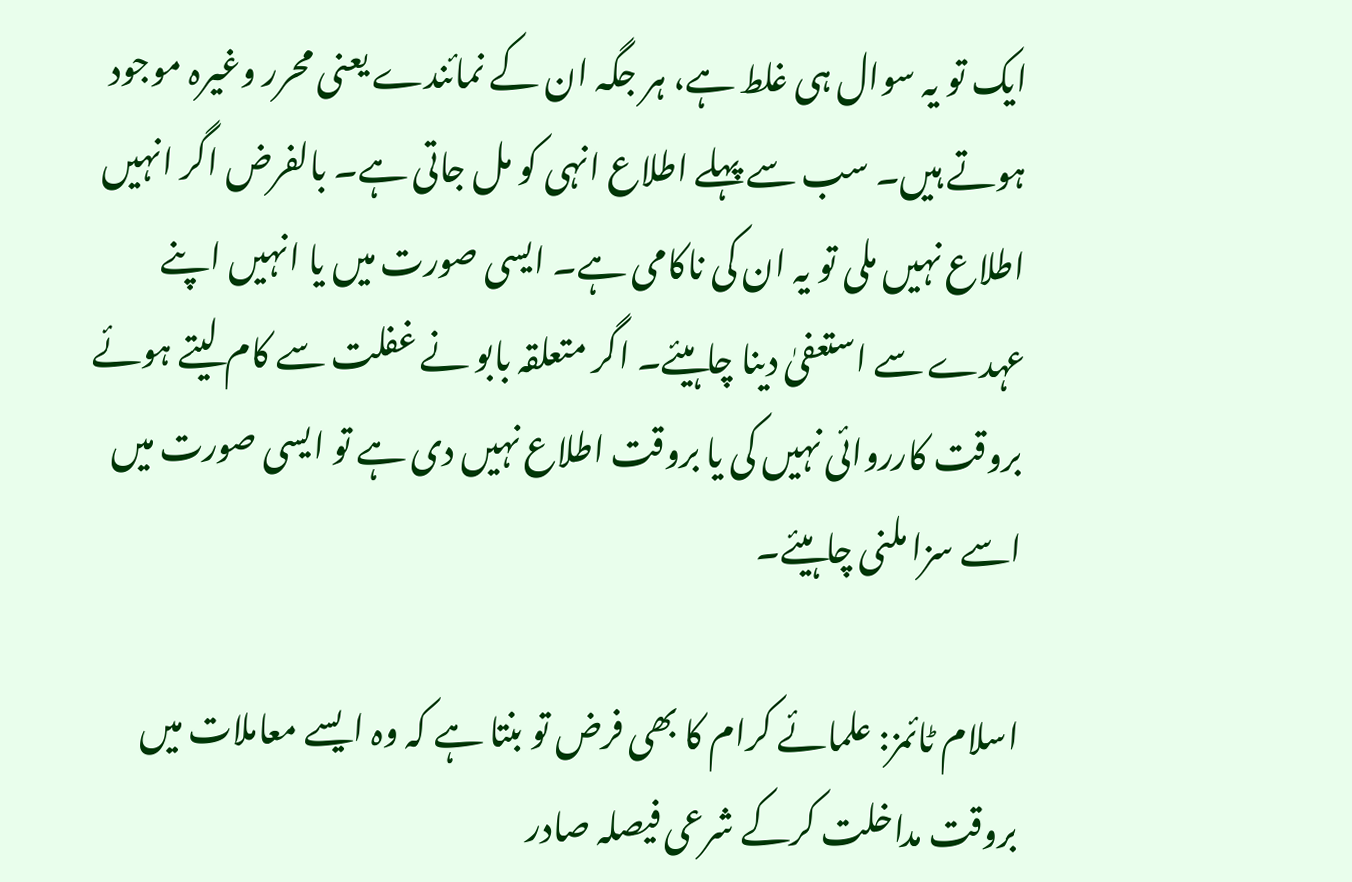ایک تو یہ سوال ہی غلط ہے، ہر جگہ ان کے نمائندے یعنی محرر وغیرہ موجود ہوتے ہیں۔ سب سے پہلے اطلاع انہی کو مل جاتی ہے۔ بالفرض اگر انہیں اطلاع نہیں ملی تو یہ ان کی ناکامی ہے۔ ایسی صورت میں یا انہیں اپنے عہدے سے استعفیٰ دینا چاہیئے۔ اگر متعلقہ بابو نے غفلت سے کام لیتے ہوئے بروقت کارروائی نہیں کی یا بروقت اطلاع نہیں دی ہے تو ایسی صورت میں اسے سزا ملنی چاہیئے۔

اسلام ٹائمز: علمائے کرام کا بھی فرض تو بنتا ہے کہ وہ ایسے معاملات میں بروقت مداخلت کرکے شرعی فیصلہ صادر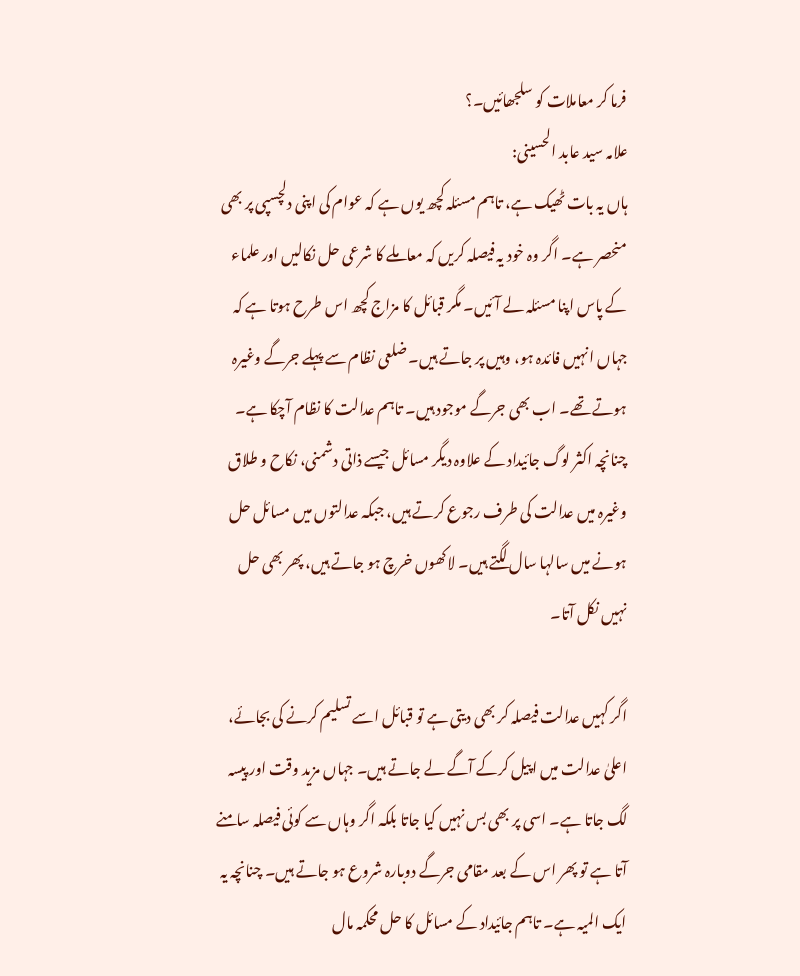فرما کر معاملات کو سلجھائیں۔؟
علامہ سید عابد الحسینی:
ہاں یہ بات ٹھیک ہے، تاہم مسئلہ کچھ یوں ہے کہ عوام کی اپنی دلچسپی پر بھی منحصر ہے۔ اگر وہ خود یہ فیصلہ کریں کہ معاملے کا شرعی حل نکالیں اور علماء کے پاس اپنا مسئلہ لے آئیں۔ مگر قبائل کا مزاج کچھ اس طرح ہوتا ہے کہ جہاں انہیں فائدہ ہو، وہیں پر جاتے ہیں۔ ضلعی نظام سے پہلے جرگے وغیرہ ہوتے تھے۔ اب بھی جرگے موجود ہیں۔ تاہم عدالت کا نظام آچکا ہے۔ چنانچہ اکثر لوگ جائیداد کے علاوہ دیگر مسائل جیسے ذاتی دشمنی، نکاح و طلاق وغیرہ میں عدالت کی طرف رجوع کرتے ہیں، جبکہ عدالتوں میں مسائل حل ہونے میں سالہا سال لگتے ہیں۔ لاکھوں خرچ ہو جاتے ہیں، پھر بھی حل نہیں نکل آتا۔

اگر کہیں عدالت فیصلہ کر بھی دیتی ہے تو قبائل اسے تسلیم کرنے کی بجائے، اعلیٰ عدالت میں اپیل کرکے آگے لے جاتے ہیں۔ جہاں مزید وقت اور پیسہ لگ جاتا ہے۔ اسی پر بھی بس نہیں کیا جاتا بلکہ اگر وہاں سے کوئی فیصلہ سامنے آتا ہے تو پھر اس کے بعد مقامی جرگے دوبارہ شروع ہو جاتے ہیں۔ چنانچہ یہ ایک المیہ ہے۔ تاہم جائیداد کے مسائل کا حل محکمہ مال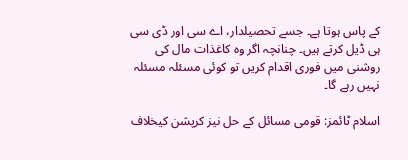کے پاس ہوتا ہے۔ جسے تحصیلدار، اے سی اور ڈی سی ہی ڈیل کرتے ہیں۔ چنانچہ اگر وہ کاغذات مال کی روشنی میں فوری اقدام کریں تو کوئی مسئلہ مسئلہ نہیں رہے گا۔

اسلام ٹائمز: قومی مسائل کے حل نیز کرپشن کیخلاف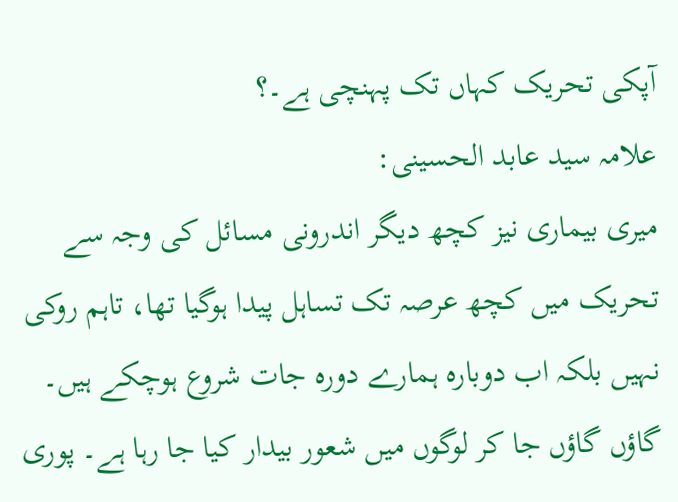آپکی تحریک کہاں تک پہنچی ہے۔؟
علامہ سید عابد الحسینی:
میری بیماری نیز کچھ دیگر اندرونی مسائل کی وجہ سے تحریک میں کچھ عرصہ تک تساہل پیدا ہوگیا تھا، تاہم روکی نہیں بلکہ اب دوبارہ ہمارے دورہ جات شروع ہوچکے ہیں۔ گاؤں گاؤں جا کر لوگوں میں شعور بیدار کیا جا رہا ہے۔ پوری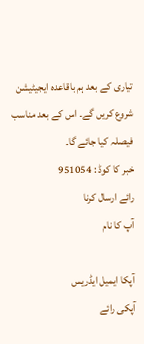تیاری کے بعد ہم باقاعدہ ایجیٹیشن شروع کریں گے۔ اس کے بعد مناسب فیصلہ کیا جائے گا۔
خبر کا کوڈ : 951054
رائے ارسال کرنا
آپ کا نام

آپکا ایمیل ایڈریس
آپکی رائے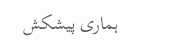ہماری پیشکش